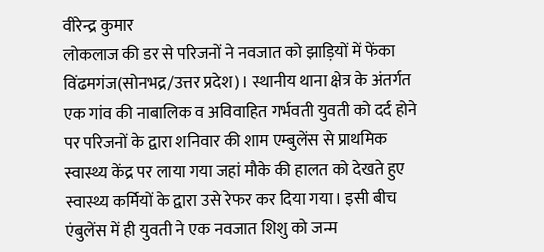वीरेन्द्र कुमार
लोकलाज की डर से परिजनों ने नवजात को झाड़ियों में फेंका
विंढमगंज(सोनभद्र/उत्तर प्रदेश)। स्थानीय थाना क्षेत्र के अंतर्गत एक गांव की नाबालिक व अविवाहित गर्भवती युवती को दर्द होने पर परिजनों के द्वारा शनिवार की शाम एम्बुलेंस से प्राथमिक स्वास्थ्य केंद्र पर लाया गया जहां मौके की हालत को देखते हुए स्वास्थ्य कर्मियों के द्वारा उसे रेफर कर दिया गया। इसी बीच एंबुलेंस में ही युवती ने एक नवजात शिशु को जन्म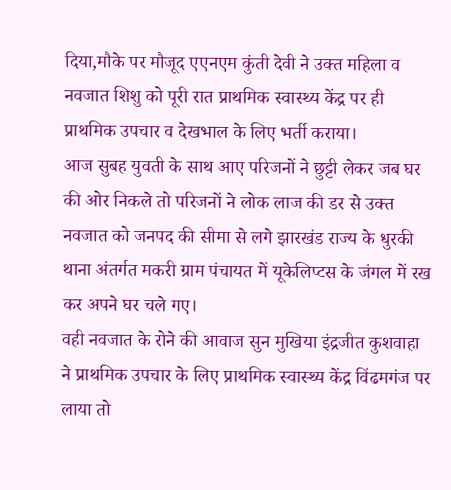दिया,मौके पर मौजूद एएनएम कुंती देवी ने उक्त महिला व नवजात शिशु को पूरी रात प्राथमिक स्वास्थ्य केंद्र पर ही प्राथमिक उपचार व देखभाल के लिए भर्ती कराया।
आज सुबह युवती के साथ आए परिजनों ने छुट्टी लेकर जब घर की ओर निकले तो परिजनों ने लोक लाज की डर से उक्त नवजात को जनपद की सीमा से लगे झारखंड राज्य के धुरकी थाना अंतर्गत मकरी ग्राम पंचायत में यूकेलिप्टस के जंगल में रख कर अपने घर चले गए।
वही नवजात के रोने की आवाज सुन मुखिया इंद्रजीत कुशवाहा ने प्राथमिक उपचार के लिए प्राथमिक स्वास्थ्य केंद्र विंढमगंज पर लाया तो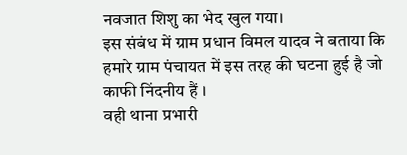नवजात शिशु का भेद खुल गया।
इस संबंध में ग्राम प्रधान विमल यादव ने बताया कि हमारे ग्राम पंचायत में इस तरह की घटना हुई है जो काफी निंदनीय हैं ।
वही थाना प्रभारी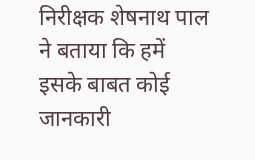निरीक्षक शेषनाथ पाल ने बताया कि हमें इसके बाबत कोई जानकारी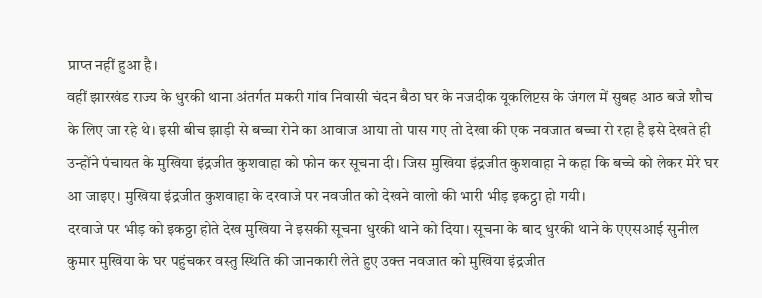प्राप्त नहीं हुआ है।
वहीं झारखंड राज्य के धुरकी थाना अंतर्गत मकरी गांव निवासी चंदन बैठा घर के नजदीक यूकलिप्टस के जंगल में सुबह आठ बजे शौच के लिए जा रहे थे। इसी बीच झाड़ी से बच्चा रोने का आवाज आया तो पास गए तो देखा की एक नवजात बच्चा रो रहा है इसे देखते ही उन्होंने पंचायत के मुखिया इंद्रजीत कुशवाहा को फोन कर सूचना दी। जिस मुखिया इंद्रजीत कुशवाहा ने कहा कि बच्चे को लेकर मेरे घर आ जाइए। मुखिया इंद्रजीत कुशवाहा के दरवाजे पर नवजीत को देखने वालो की भारी भीड़ इकट्ठा हो गयी।
दरवाजे पर भीड़ को इकठ्ठा होते देख मुखिया ने इसकी सूचना धुरकी थाने को दिया। सूचना के बाद धुरकी थाने के एएसआई सुनील कुमार मुखिया के घर पहुंचकर वस्तु स्थिति की जानकारी लेते हुए उक्त नवजात को मुखिया इंद्रजीत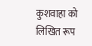कुशवाहा को लिखित रूप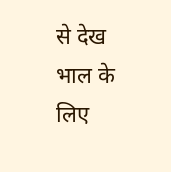से देख भाल के लिए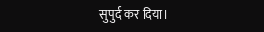सुपुर्द कर दिया।